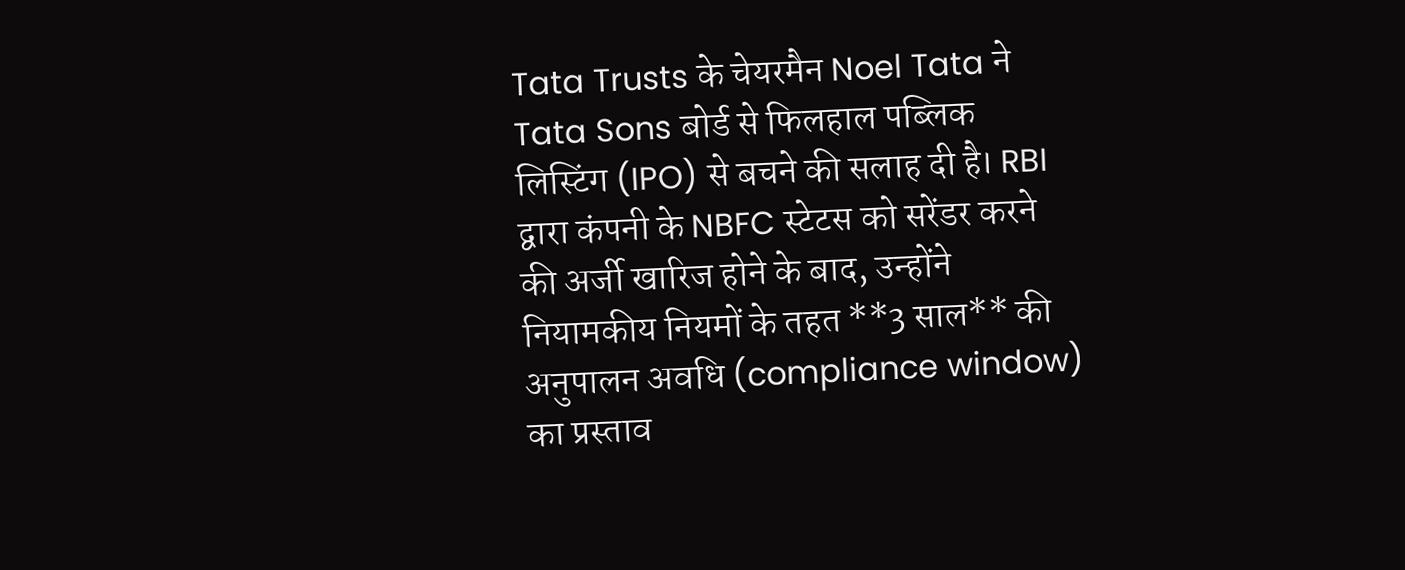Tata Trusts के चेयरमैन Noel Tata ने Tata Sons बोर्ड से फिलहाल पब्लिक लिस्टिंग (IPO) से बचने की सलाह दी है। RBI द्वारा कंपनी के NBFC स्टेटस को सरेंडर करने की अर्जी खारिज होने के बाद, उन्होंने नियामकीय नियमों के तहत **3 साल** की अनुपालन अवधि (compliance window) का प्रस्ताव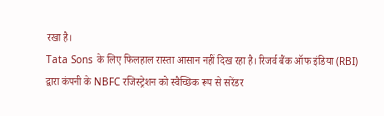रखा है।
Tata Sons के लिए फिलहाल रास्ता आसान नहीं दिख रहा है। रिजर्व बैंक ऑफ इंडिया (RBI) द्वारा कंपनी के NBFC रजिस्ट्रेशन को स्वैच्छिक रूप से सरेंडर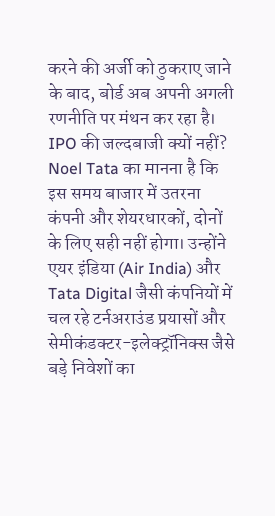करने की अर्जी को ठुकराए जाने के बाद, बोर्ड अब अपनी अगली रणनीति पर मंथन कर रहा है।
IPO की जल्दबाजी क्यों नहीं?
Noel Tata का मानना है कि इस समय बाजार में उतरना कंपनी और शेयरधारकों, दोनों के लिए सही नहीं होगा। उन्होंने एयर इंडिया (Air India) और Tata Digital जैसी कंपनियों में चल रहे टर्नअराउंड प्रयासों और सेमीकंडक्टर-इलेक्ट्रॉनिक्स जैसे बड़े निवेशों का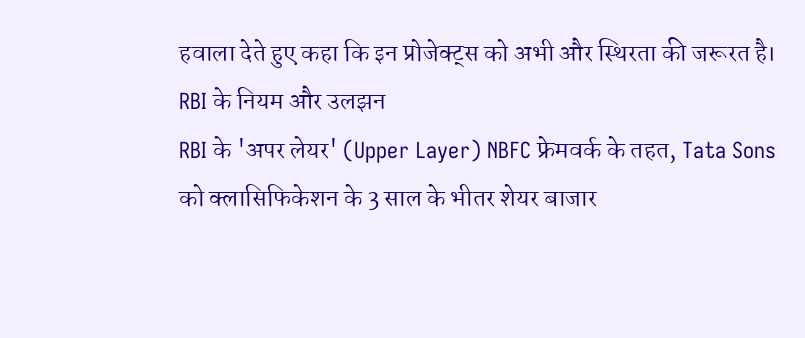हवाला देते हुए कहा कि इन प्रोजेक्ट्स को अभी और स्थिरता की जरूरत है।
RBI के नियम और उलझन
RBI के 'अपर लेयर' (Upper Layer) NBFC फ्रेमवर्क के तहत, Tata Sons को क्लासिफिकेशन के 3 साल के भीतर शेयर बाजार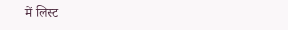में लिस्ट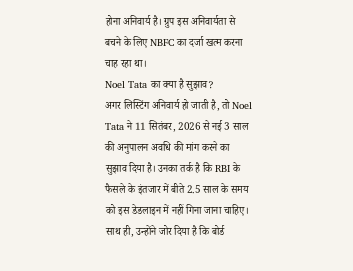होना अनिवार्य है। ग्रुप इस अनिवार्यता से बचने के लिए NBFC का दर्जा खत्म करना चाह रहा था।
Noel Tata का क्या है सुझाव?
अगर लिस्टिंग अनिवार्य हो जाती है, तो Noel Tata ने 11 सितंबर, 2026 से नई 3 साल की अनुपालन अवधि की मांग करने का सुझाव दिया है। उनका तर्क है कि RBI के फैसले के इंतजार में बीते 2.5 साल के समय को इस डेडलाइन में नहीं गिना जाना चाहिए। साथ ही, उन्होंने जोर दिया है कि बोर्ड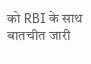को RBI के साथ बातचीत जारी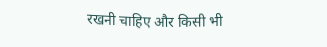रखनी चाहिए और किसी भी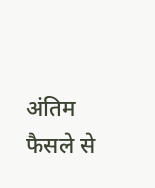अंतिम फैसले से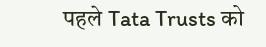पहले Tata Trusts को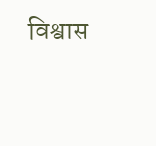विश्वास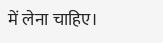में लेना चाहिए।